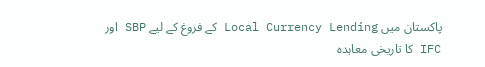پاکستان میں Local Currency Lending کے فروغ کے لیے SBP اور IFC کا تاریخی معاہدہ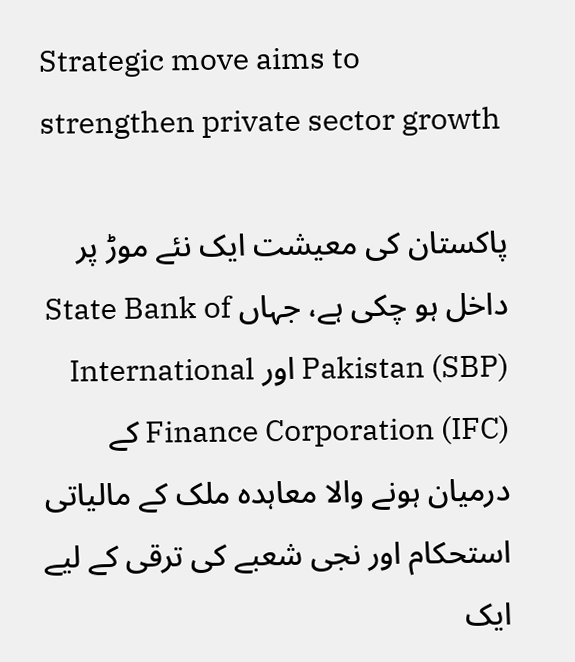Strategic move aims to strengthen private sector growth

پاکستان کی معیشت ایک نئے موڑ پر داخل ہو چکی ہے، جہاں State Bank of Pakistan (SBP) اور International Finance Corporation (IFC) کے درمیان ہونے والا معاہدہ ملک کے مالیاتی استحکام اور نجی شعبے کی ترقی کے لیے ایک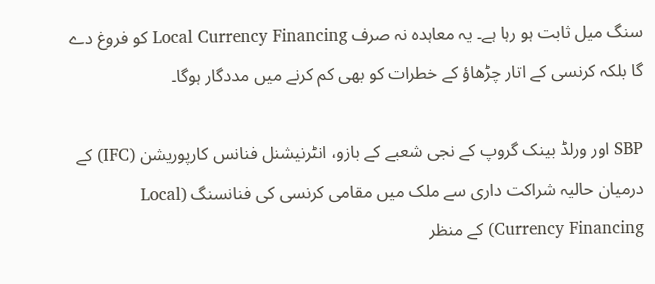سنگ میل ثابت ہو رہا ہے۔ یہ معاہدہ نہ صرف Local Currency Financing کو فروغ دے گا بلکہ کرنسی کے اتار چڑھاؤ کے خطرات کو بھی کم کرنے میں مددگار ہوگا۔

SBP اور ورلڈ بینک گروپ کے نجی شعبے کے بازو، انٹرنیشنل فنانس کارپوریشن (IFC) کے درمیان حالیہ شراکت داری سے ملک میں مقامی کرنسی کی فنانسنگ (Local Currency Financing) کے منظر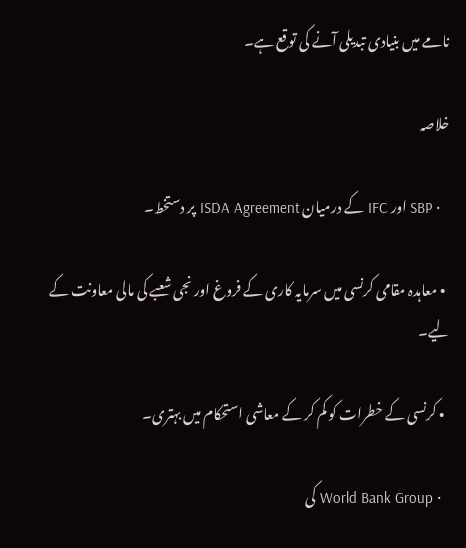نامے میں بنیادی تبدیلی آنے کی توقع ہے۔

خلاصہ

  • SBP اور IFC کے درمیان ISDA Agreement پر دستخط۔

  • معاہدہ مقامی کرنسی میں سرمایہ کاری کے فروغ اور نجی شعبے کی مالی معاونت کے لیے۔

  • کرنسی کے خطرات کو کم کر کے معاشی استحکام میں بہتری۔

  • World Bank Group کی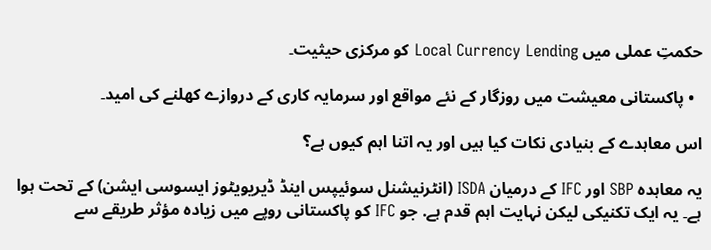حکمتِ عملی میں Local Currency Lending کو مرکزی حیثیت۔

  • پاکستانی معیشت میں روزگار کے نئے مواقع اور سرمایہ کاری کے دروازے کھلنے کی امید۔

اس معاہدے کے بنیادی نکات کیا ہیں اور یہ اتنا اہم کیوں ہے؟

یہ معاہدہ SBP اور IFC کے درمیان ISDA (انٹرنیشنل سوئیپس اینڈ ڈیریویٹوز ایسوسی ایشن) کے تحت ہوا ہے۔ یہ ایک تکنیکی لیکن نہایت اہم قدم ہے. جو IFC کو پاکستانی روپے میں زیادہ مؤثر طریقے سے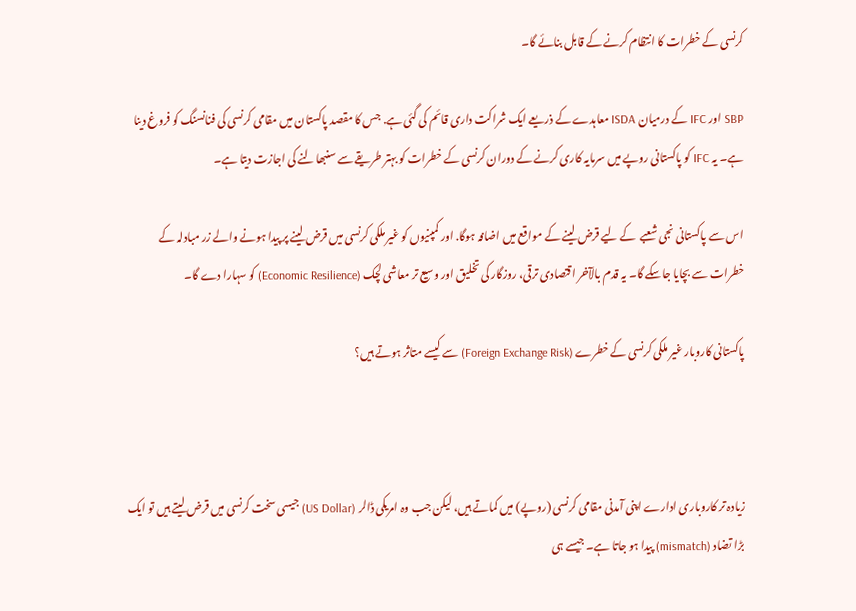کرنسی کے خطرات کا انتظام کرنے کے قابل بنائے گا۔

SBP اور IFC کے درمیان ISDA معاہدے کے ذریعے ایک شراکت داری قائم کی گئی ہے. جس کا مقصد پاکستان میں مقامی کرنسی کی فنانسنگ کو فروغ دینا ہے۔ یہ IFC کو پاکستانی روپے میں سرمایہ کاری کرنے کے دوران کرنسی کے خطرات کو بہتر طریقے سے سنبھالنے کی اجازت دیتا ہے۔

اس سے پاکستانی نجی شعبے  کے لیے قرض لینے کے مواقع میں اضافہ ہوگا. اور کمپنیوں کو غیر ملکی کرنسی میں قرض لینے پر پیدا ہونے والے زر مبادلہ کے خطرات سے بچایا جاسکے گا۔ یہ قدم بالآخر اقتصادی ترقی، روزگار کی تخلیق اور وسیع تر معاشی لچک (Economic Resilience) کو سہارا دے گا۔

پاکستانی کاروبار غیر ملکی کرنسی کے خطرے (Foreign Exchange Risk) سے کیسے متاثر ہوتے ہیں؟



زیادہ تر کاروباری ادارے اپنی آمدنی مقامی کرنسی (روپے) میں کماتے ہیں، لیکن جب وہ امریکی ڈالر (US Dollar) جیسی سخت کرنسی میں قرض لیتے ہیں تو ایک بڑا تضاد (mismatch) پیدا ہو جاتا ہے۔ جیسے ہی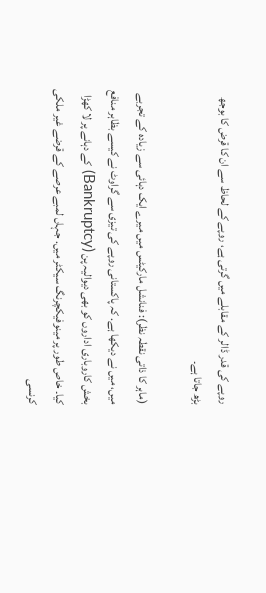روپے کی قدر ڈالر کے مقابلے میں گرتی ہے، روپے کے لحاظ سے ان کا قرض کا بوجھ بڑھ جاتا ہے۔

(ماہر کا ذاتی نقطہ نظر): فنانشل مارکیٹس میں میرے ایک دہائی سے زیادہ کے تجربے میں، میں نے دیکھا ہے. کہ پاکستانی روپے کی تیزی سے گراوٹ نے کیسے بظاہر منافع بخش کاروباری اداروں کو بھی دیوالیہ پن (Bankruptcy) کے دہانے پر لا کھڑا کیا۔ خاص طور پر مینوفیکچرنگ سیکٹر میں. جہاں لمبے عرصے کے قرضے غیر ملکی کرنسی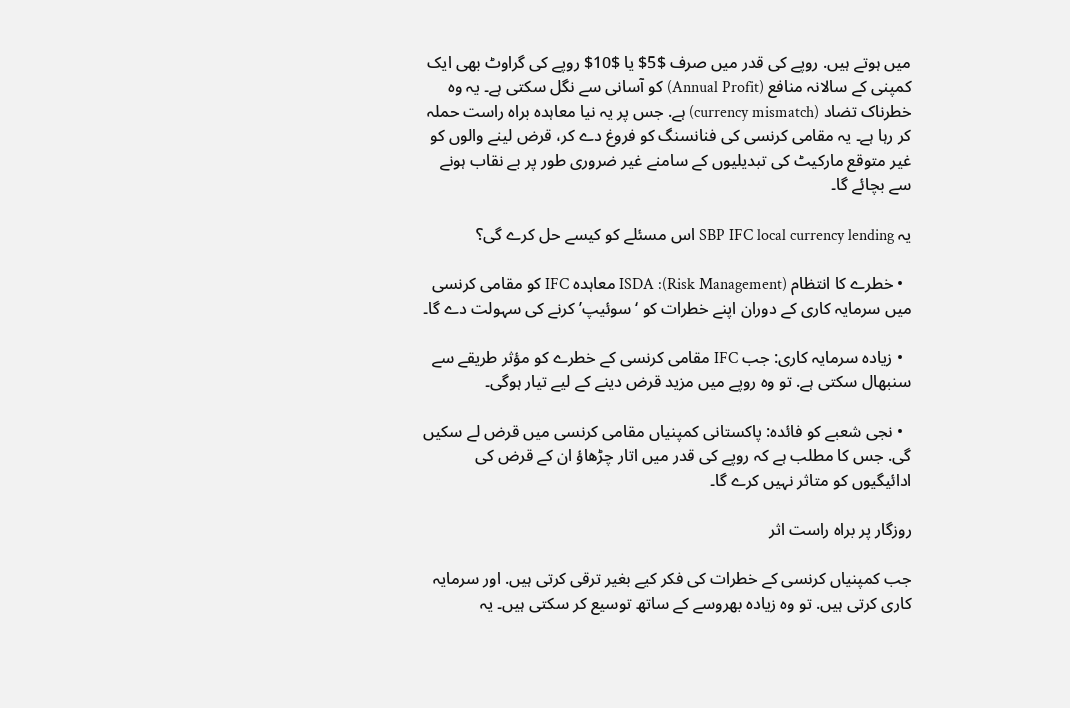میں ہوتے ہیں. روپے کی قدر میں صرف $5$ یا $10$ روپے کی گراوٹ بھی ایک کمپنی کے سالانہ منافع (Annual Profit) کو آسانی سے نگل سکتی ہے۔ یہ وہ خطرناک تضاد (currency mismatch) ہے. جس پر یہ نیا معاہدہ براہ راست حملہ کر رہا ہے۔ یہ مقامی کرنسی کی فنانسنگ کو فروغ دے کر، قرض لینے والوں کو غیر متوقع مارکیٹ کی تبدیلیوں کے سامنے غیر ضروری طور پر بے نقاب ہونے سے بچائے گا۔

یہ SBP IFC local currency lending اس مسئلے کو کیسے حل کرے گی؟

  • خطرے کا انتظام (Risk Management): ISDA معاہدہ IFC کو مقامی کرنسی میں سرمایہ کاری کے دوران اپنے خطرات کو ‘سوئیپ’ کرنے کی سہولت دے گا۔

  • زیادہ سرمایہ کاری: جب IFC مقامی کرنسی کے خطرے کو مؤثر طریقے سے سنبھال سکتی ہے. تو وہ روپے میں مزید قرض دینے کے لیے تیار ہوگی۔

  • نجی شعبے کو فائدہ: پاکستانی کمپنیاں مقامی کرنسی میں قرض لے سکیں گی. جس کا مطلب ہے کہ روپے کی قدر میں اتار چڑھاؤ ان کے قرض کی ادائیگیوں کو متاثر نہیں کرے گا۔

روزگار پر براہ راست اثر

جب کمپنیاں کرنسی کے خطرات کی فکر کیے بغیر ترقی کرتی ہیں. اور سرمایہ کاری کرتی ہیں. تو وہ زیادہ بھروسے کے ساتھ توسیع کر سکتی ہیں۔ یہ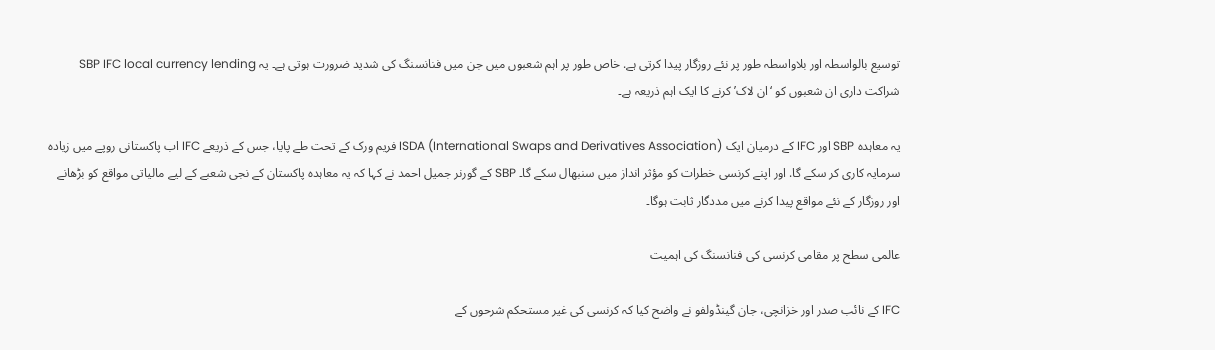توسیع بالواسطہ اور بلاواسطہ طور پر نئے روزگار پیدا کرتی ہے. خاص طور پر اہم شعبوں میں جن میں فنانسنگ کی شدید ضرورت ہوتی ہے۔ یہ SBP IFC local currency lending  شراکت داری ان شعبوں کو ‘ان لاک’ کرنے کا ایک اہم ذریعہ ہے۔

یہ معاہدہ SBP اور IFC کے درمیان ایک ISDA (International Swaps and Derivatives Association) فریم ورک کے تحت طے پایا، جس کے ذریعے IFC اب پاکستانی روپے میں زیادہ سرمایہ کاری کر سکے گا. اور اپنے کرنسی خطرات کو مؤثر انداز میں سنبھال سکے گا۔ SBP کے گورنر جمیل احمد نے کہا کہ یہ معاہدہ پاکستان کے نجی شعبے کے لیے مالیاتی مواقع کو بڑھانے اور روزگار کے نئے مواقع پیدا کرنے میں مددگار ثابت ہوگا۔

عالمی سطح پر مقامی کرنسی کی فنانسنگ کی اہمیت

IFC کے نائب صدر اور خزانچی، جان گینڈولفو نے واضح کیا کہ کرنسی کی غیر مستحکم شرحوں کے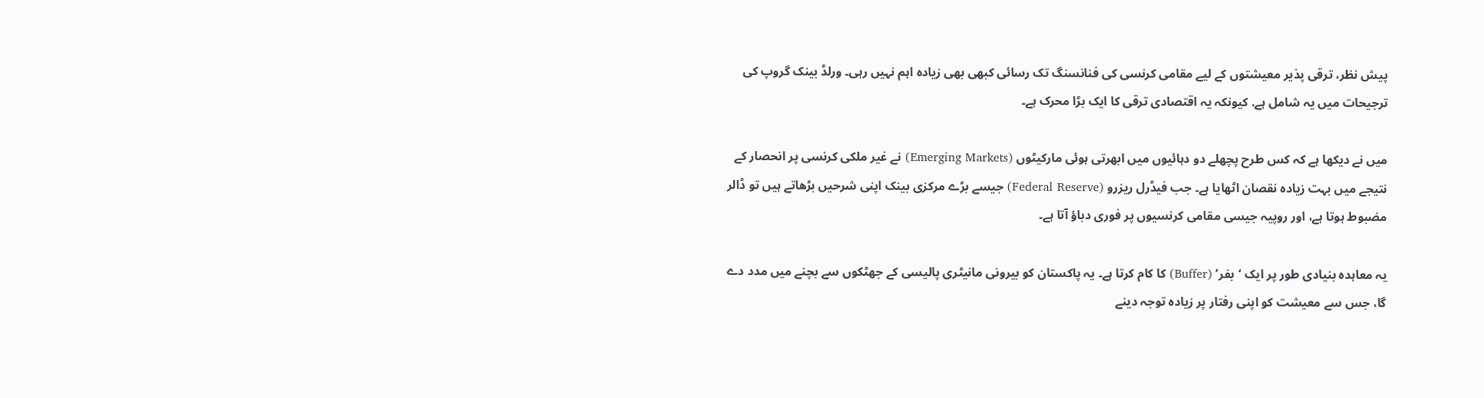پیش نظر، ترقی پذیر معیشتوں کے لیے مقامی کرنسی کی فنانسنگ تک رسائی کبھی بھی زیادہ اہم نہیں رہی۔ ورلڈ بینک گروپ کی ترجیحات میں یہ شامل ہے. کیونکہ یہ اقتصادی ترقی کا ایک بڑا محرک ہے۔

میں نے دیکھا ہے کہ کس طرح پچھلے دو دہائیوں میں ابھرتی ہوئی مارکیٹوں (Emerging Markets) نے غیر ملکی کرنسی پر انحصار کے نتیجے میں بہت زیادہ نقصان اٹھایا ہے۔ جب فیڈرل ریزرو (Federal Reserve) جیسے بڑے مرکزی بینک اپنی شرحیں بڑھاتے ہیں تو ڈالر مضبوط ہوتا ہے، اور روپیہ جیسی مقامی کرنسیوں پر فوری دباؤ آتا ہے۔

یہ معاہدہ بنیادی طور پر ایک ‘بفر’ (Buffer) کا کام کرتا ہے۔ یہ پاکستان کو بیرونی مانیٹری پالیسی کے جھٹکوں سے بچنے میں مدد دے گا، جس سے معیشت کو اپنی رفتار پر زیادہ توجہ دینے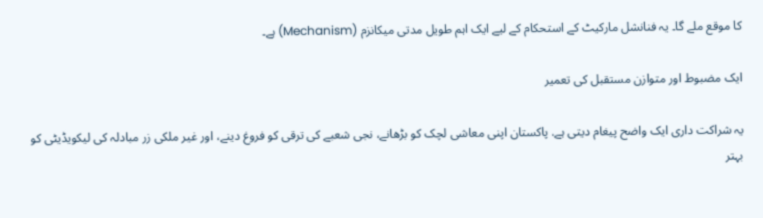کا موقع ملے گا۔ یہ فنانشل مارکیٹ کے استحکام کے لیے ایک اہم طویل مدتی میکانزم (Mechanism) ہے۔

ایک مضبوط اور متوازن مستقبل کی تعمیر

یہ شراکت داری ایک واضح پیغام دیتی ہے. پاکستان اپنی معاشی لچک کو بڑھانے، نجی شعبے کی ترقی کو فروغ دینے، اور غیر ملکی زر مبادلہ کی لیکویڈیٹی کو بہتر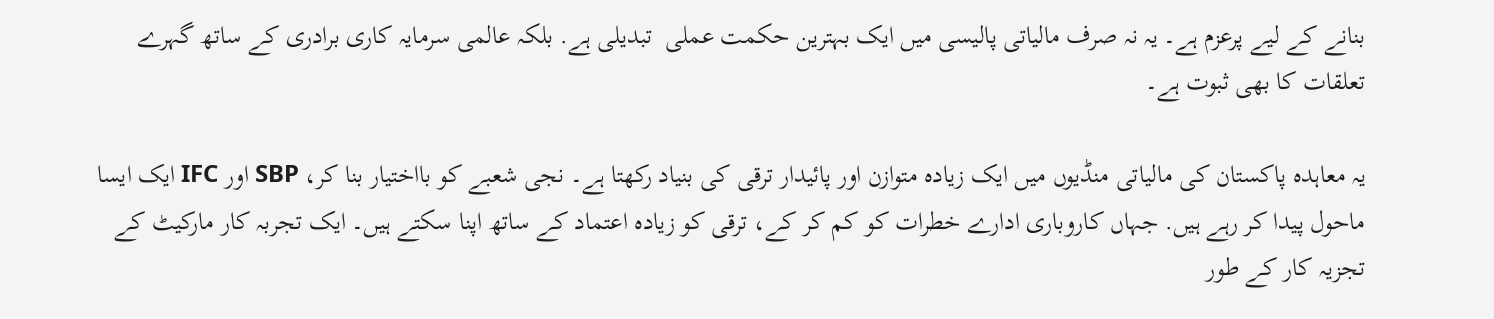بنانے کے لیے پرعزم ہے۔ یہ نہ صرف مالیاتی پالیسی میں ایک بہترین حکمت عملی  تبدیلی ہے. بلکہ عالمی سرمایہ کاری برادری کے ساتھ گہرے تعلقات کا بھی ثبوت ہے۔

یہ معاہدہ پاکستان کی مالیاتی منڈیوں میں ایک زیادہ متوازن اور پائیدار ترقی کی بنیاد رکھتا ہے۔ نجی شعبے کو بااختیار بنا کر، SBP اور IFC ایک ایسا ماحول پیدا کر رہے ہیں. جہاں کاروباری ادارے خطرات کو کم کر کے، ترقی کو زیادہ اعتماد کے ساتھ اپنا سکتے ہیں۔ ایک تجربہ کار مارکیٹ کے تجزیہ کار کے طور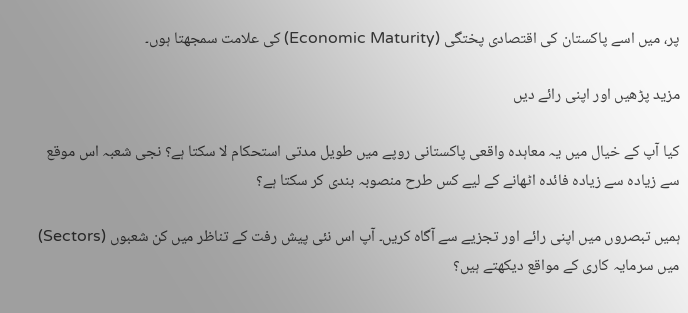پر، میں اسے پاکستان کی اقتصادی پختگی (Economic Maturity) کی علامت سمجھتا ہوں۔

مزید پڑھیں اور اپنی رائے دیں

کیا آپ کے خیال میں یہ معاہدہ واقعی پاکستانی روپے میں طویل مدتی استحکام لا سکتا ہے؟ نجی شعبہ اس موقع سے زیادہ سے زیادہ فائدہ اٹھانے کے لیے کس طرح منصوبہ بندی کر سکتا ہے؟

ہمیں تبصروں میں اپنی رائے اور تجزیے سے آگاہ کریں۔ آپ اس نئی پیش رفت کے تناظر میں کن شعبوں (Sectors) میں سرمایہ کاری کے مواقع دیکھتے ہیں؟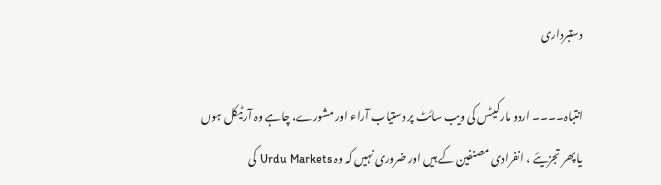دستبرداری

انتباہ۔۔۔۔ اردو مارکیٹس کی ویب سائٹ پر دستیاب آراء اور مشورے، چاہے وہ آرٹیکل ہوں یا پھر تجزیئے ، انفرادی مصنفین کے ہیں اور ضروری نہیں کہ وہ Urdu Markets کی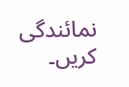نمائندگی کریں۔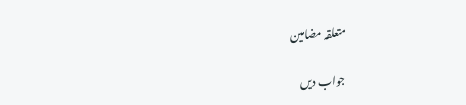متعلقہ مضامین

جواب دیں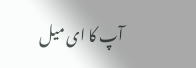آپ کا ای میل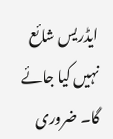ایڈریس شائع نہیں کیا جائے گا۔ ضروری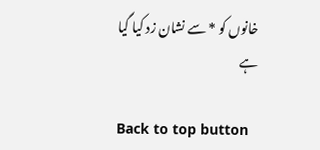خانوں کو * سے نشان زد کیا گیا ہے

Back to top button